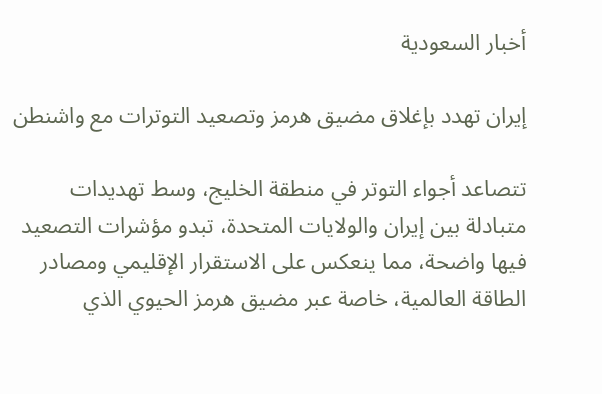أخبار السعودية

إيران تهدد بإغلاق مضيق هرمز وتصعيد التوترات مع واشنطن

تتصاعد أجواء التوتر في منطقة الخليج، وسط تهديدات متبادلة بين إيران والولايات المتحدة، تبدو مؤشرات التصعيد فيها واضحة، مما ينعكس على الاستقرار الإقليمي ومصادر الطاقة العالمية، خاصة عبر مضيق هرمز الحيوي الذي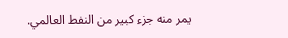يمر منه جزء كبير من النفط العالمي.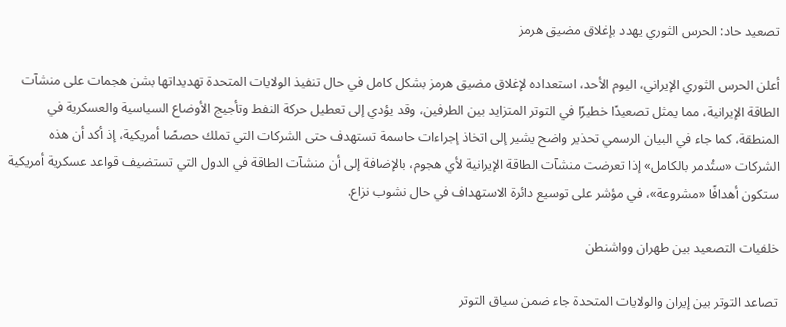تصعيد حاد: الحرس الثوري يهدد بإغلاق مضيق هرمز

أعلن الحرس الثوري الإيراني، اليوم الأحد، استعداده لإغلاق مضيق هرمز بشكل كامل في حال تنفيذ الولايات المتحدة تهديداتها بشن هجمات على منشآت الطاقة الإيرانية، مما يمثل تصعيدًا خطيرًا في التوتر المتزايد بين الطرفين، وقد يؤدي إلى تعطيل حركة النفط وتأجيج الأوضاع السياسية والعسكرية في المنطقة، كما جاء في البيان الرسمي تحذير واضح يشير إلى اتخاذ إجراءات حاسمة تستهدف حتى الشركات التي تملك حصصًا أمريكية، إذ أكد أن هذه الشركات «ستُدمر بالكامل» إذا تعرضت منشآت الطاقة الإيرانية لأي هجوم، بالإضافة إلى أن منشآت الطاقة في الدول التي تستضيف قواعد عسكرية أمريكية ستكون أهدافًا «مشروعة»، في مؤشر على توسيع دائرة الاستهداف في حال نشوب نزاع.

خلفيات التصعيد بين طهران وواشنطن

تصاعد التوتر بين إيران والولايات المتحدة جاء ضمن سياق التوتر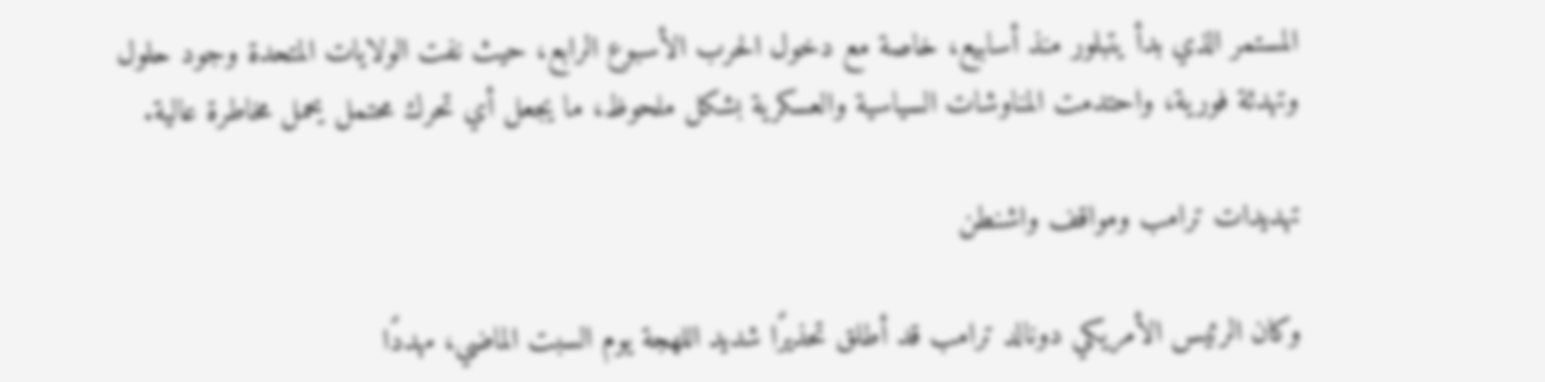المستمر الذي بدأ يتبلور منذ أسابيع، خاصة مع دخول الحرب الأسبوع الرابع، حيث نفت الولايات المتحدة وجود حلول وتهدئة فورية، واحتدمت المناوشات السياسية والعسكرية بشكل ملحوظ، ما يجعل أي تحرك محتمل يحمل مخاطرة عالية.

تهديدات ترامب ومواقف واشنطن

وكان الرئيس الأمريكي دونالد ترامب قد أطلق تحذيرًا شديد اللهجة يوم السبت الماضي، مهددًا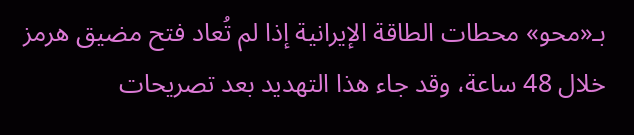بـ«محو» محطات الطاقة الإيرانية إذا لم تُعاد فتح مضيق هرمز خلال 48 ساعة، وقد جاء هذا التهديد بعد تصريحات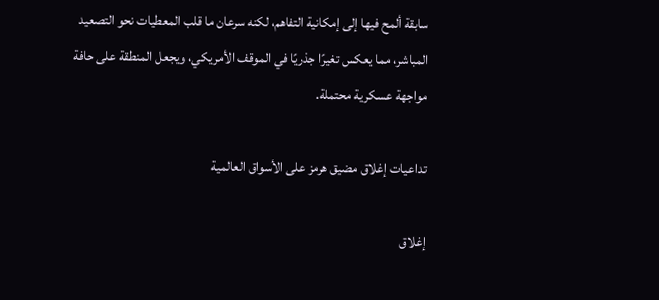سابقة ألمح فيها إلى إمكانية التفاهم، لكنه سرعان ما قلب المعطيات نحو التصعيد المباشر، مما يعكس تغيرًا جذريًا في الموقف الأمريكي، ويجعل المنطقة على حافة مواجهة عسكرية محتملة.

تداعيات إغلاق مضيق هرمز على الأسواق العالمية

إغلاق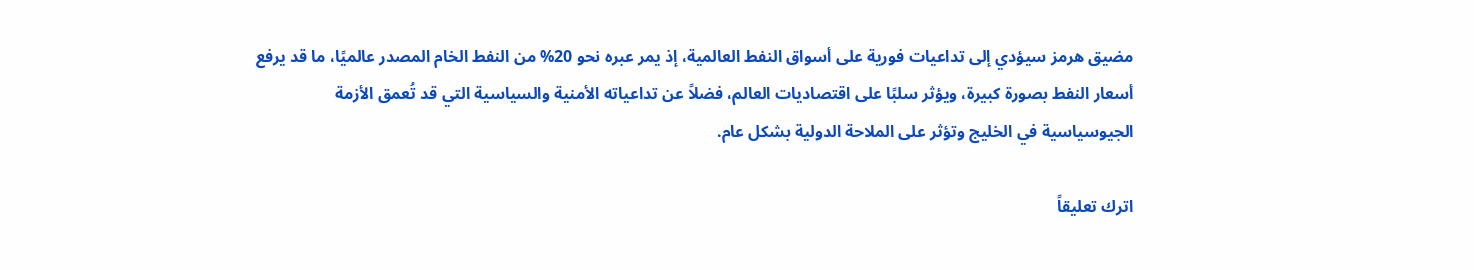مضيق هرمز سيؤدي إلى تداعيات فورية على أسواق النفط العالمية، إذ يمر عبره نحو 20% من النفط الخام المصدر عالميًا، ما قد يرفع أسعار النفط بصورة كبيرة، ويؤثر سلبًا على اقتصاديات العالم، فضلاً عن تداعياته الأمنية والسياسية التي قد تُعمق الأزمة الجيوسياسية في الخليج وتؤثر على الملاحة الدولية بشكل عام.

اترك تعليقاً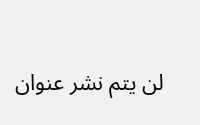لن يتم نشر عنوان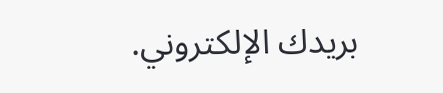بريدك الإلكتروني.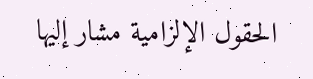الحقول الإلزامية مشار إليها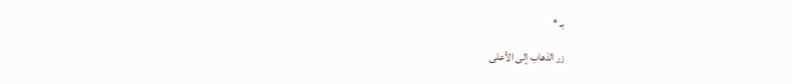بـ *

زر الذهاب إلى الأعلى